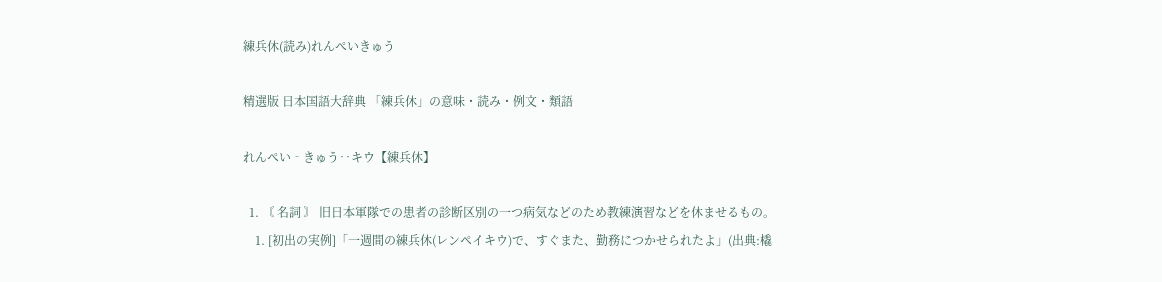練兵休(読み)れんぺいきゅう

精選版 日本国語大辞典 「練兵休」の意味・読み・例文・類語

れんぺい‐きゅう‥キウ【練兵休】

  1. 〘 名詞 〙 旧日本軍隊での患者の診断区別の一つ病気などのため教練演習などを休ませるもの。
    1. [初出の実例]「一週間の練兵休(レンペイキウ)で、すぐまた、勤務につかせられたよ」(出典:橇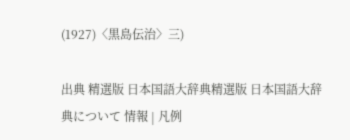(1927)〈黒島伝治〉三)

出典 精選版 日本国語大辞典精選版 日本国語大辞典について 情報 | 凡例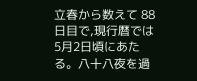立春から数えて 88日目で,現行暦では5月2日頃にあたる。八十八夜を過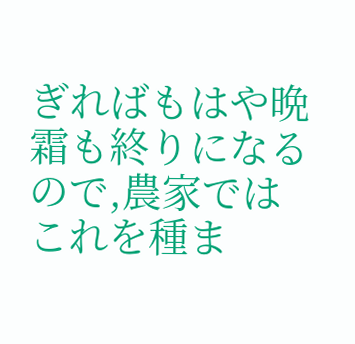ぎればもはや晩霜も終りになるので,農家ではこれを種ま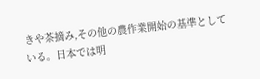きや茶摘み,その他の農作業開始の基準としている。日本では明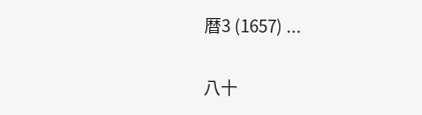暦3 (1657) ...

八十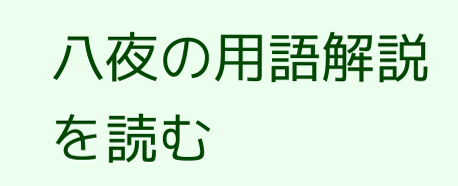八夜の用語解説を読む